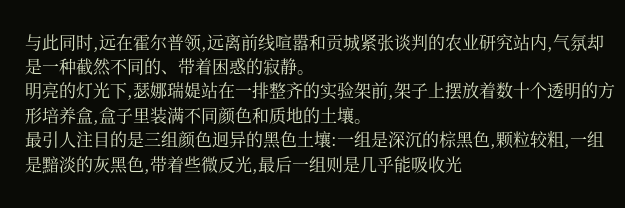与此同时,远在霍尔普领,远离前线喧嚣和贡城紧张谈判的农业研究站内,气氛却是一种截然不同的、带着困惑的寂静。
明亮的灯光下,瑟娜瑞媞站在一排整齐的实验架前,架子上摆放着数十个透明的方形培养盒,盒子里装满不同颜色和质地的土壤。
最引人注目的是三组颜色迥异的黑色土壤:一组是深沉的棕黑色,颗粒较粗,一组是黯淡的灰黑色,带着些微反光,最后一组则是几乎能吸收光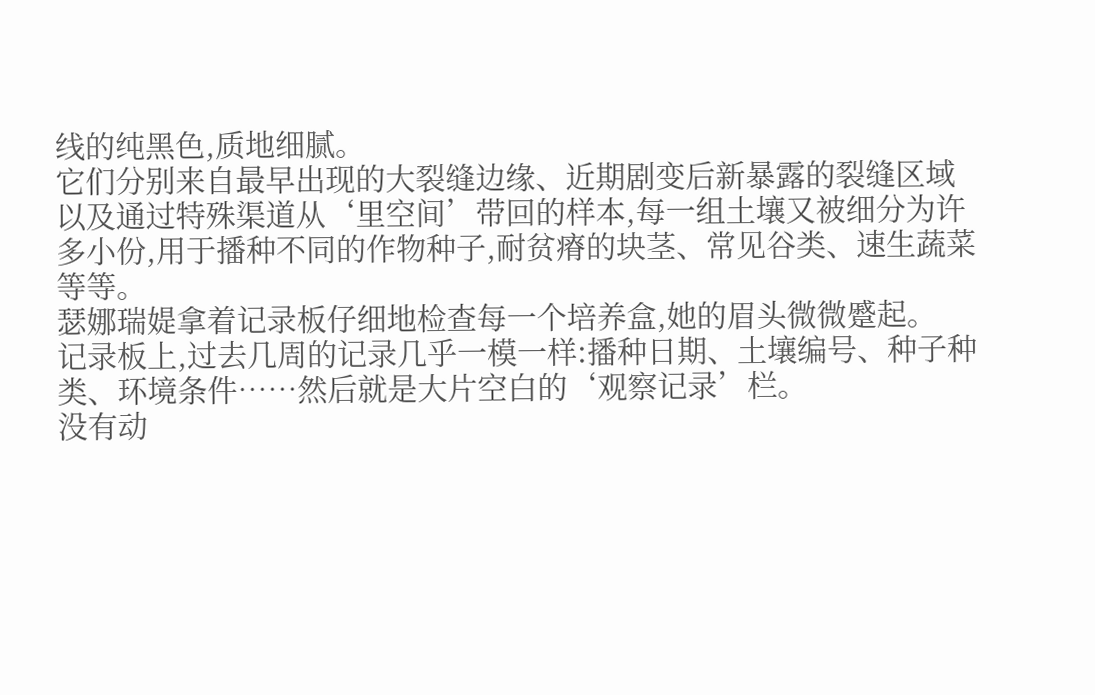线的纯黑色,质地细腻。
它们分别来自最早出现的大裂缝边缘、近期剧变后新暴露的裂缝区域以及通过特殊渠道从‘里空间’带回的样本,每一组土壤又被细分为许多小份,用于播种不同的作物种子,耐贫瘠的块茎、常见谷类、速生蔬菜等等。
瑟娜瑞媞拿着记录板仔细地检查每一个培养盒,她的眉头微微蹙起。
记录板上,过去几周的记录几乎一模一样:播种日期、土壤编号、种子种类、环境条件……然后就是大片空白的‘观察记录’栏。
没有动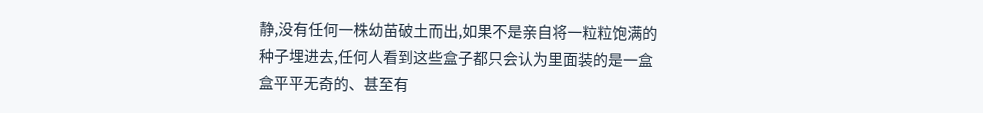静,没有任何一株幼苗破土而出,如果不是亲自将一粒粒饱满的种子埋进去,任何人看到这些盒子都只会认为里面装的是一盒盒平平无奇的、甚至有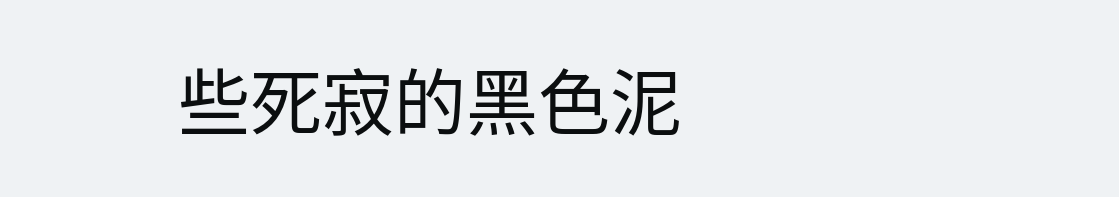些死寂的黑色泥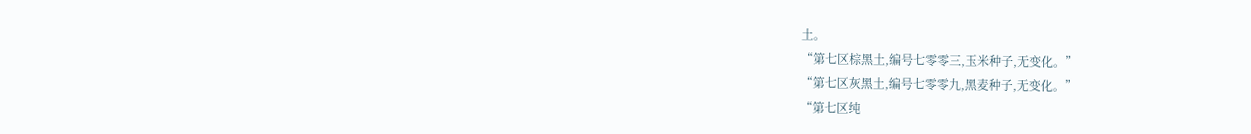土。
“第七区棕黑土,编号七零零三,玉米种子,无变化。”
“第七区灰黑土,编号七零零九,黑麦种子,无变化。”
“第七区纯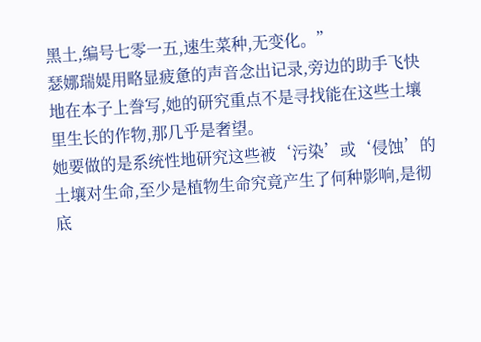黑土,编号七零一五,速生菜种,无变化。”
瑟娜瑞媞用略显疲惫的声音念出记录,旁边的助手飞快地在本子上誊写,她的研究重点不是寻找能在这些土壤里生长的作物,那几乎是奢望。
她要做的是系统性地研究这些被‘污染’或‘侵蚀’的土壤对生命,至少是植物生命究竟产生了何种影响,是彻底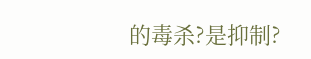的毒杀?是抑制?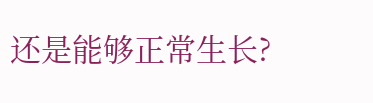还是能够正常生长?